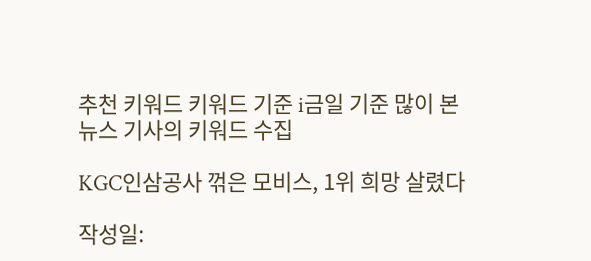추천 키워드 키워드 기준 i금일 기준 많이 본
뉴스 기사의 키워드 수집

KGC인삼공사 꺾은 모비스, 1위 희망 살렸다

작성일: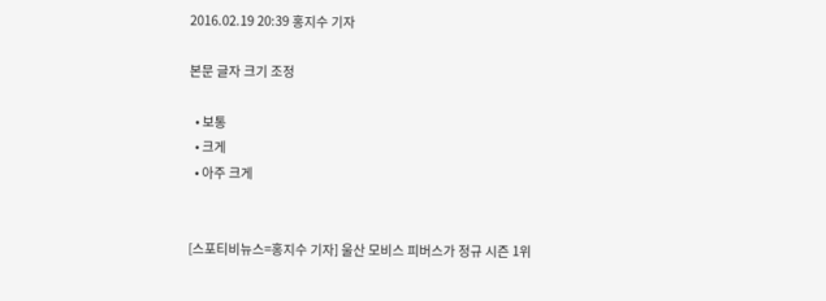2016.02.19 20:39 홍지수 기자

본문 글자 크기 조정

  • 보통
  • 크게
  • 아주 크게


[스포티비뉴스=홍지수 기자] 울산 모비스 피버스가 정규 시즌 1위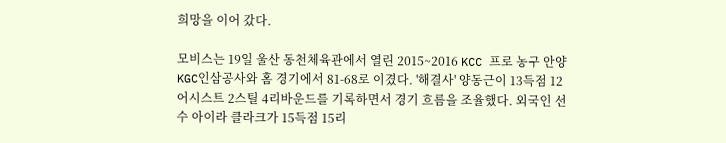희망을 이어 갔다.

모비스는 19일 울산 동천체육관에서 열린 2015~2016 KCC 프로 농구 안양 KGC인삼공사와 홈 경기에서 81-68로 이겼다. '해결사' 양동근이 13득점 12어시스트 2스틸 4리바운드를 기록하면서 경기 흐름을 조율했다. 외국인 선수 아이라 클라크가 15득점 15리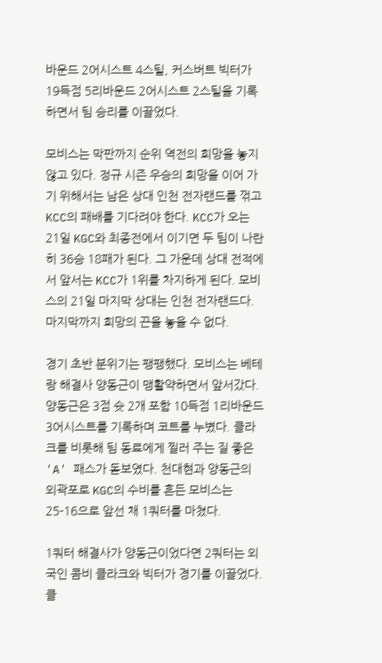바운드 2어시스트 4스틸, 커스버트 빅터가 19득점 5리바운드 2어시스트 2스틸을 기록하면서 팀 승리를 이끌었다.

모비스는 막판까지 순위 역전의 희망을 놓지 않고 있다. 정규 시즌 우승의 희망을 이어 가기 위해서는 남은 상대 인천 전자랜드를 꺾고 KCC의 패배를 기다려야 한다. KCC가 오는 21일 KGC와 최종전에서 이기면 두 팀이 나란히 36승 18패가 된다. 그 가운데 상대 전적에서 앞서는 KCC가 1위를 차지하게 된다. 모비스의 21일 마지막 상대는 인천 전자랜드다. 마지막까지 희망의 끈을 놓을 수 없다.

경기 초반 분위기는 팽팽했다. 모비스는 베테랑 해결사 양동근이 맹활약하면서 앞서갔다. 양동근은 3점 슛 2개 포함 10득점 1리바운드 3어시스트를 기록하며 코트를 누볐다. 클라크를 비롯해 팀 동료에게 찔러 주는 질 좋은 'A' 패스가 돋보였다. 천대현과 양동근의 외곽포로 KGC의 수비를 흔든 모비스는 25-16으로 앞선 채 1쿼터를 마쳤다.

1쿼터 해결사가 양동근이었다면 2쿼터는 외국인 콤비 클라크와 빅터가 경기를 이끌었다. 클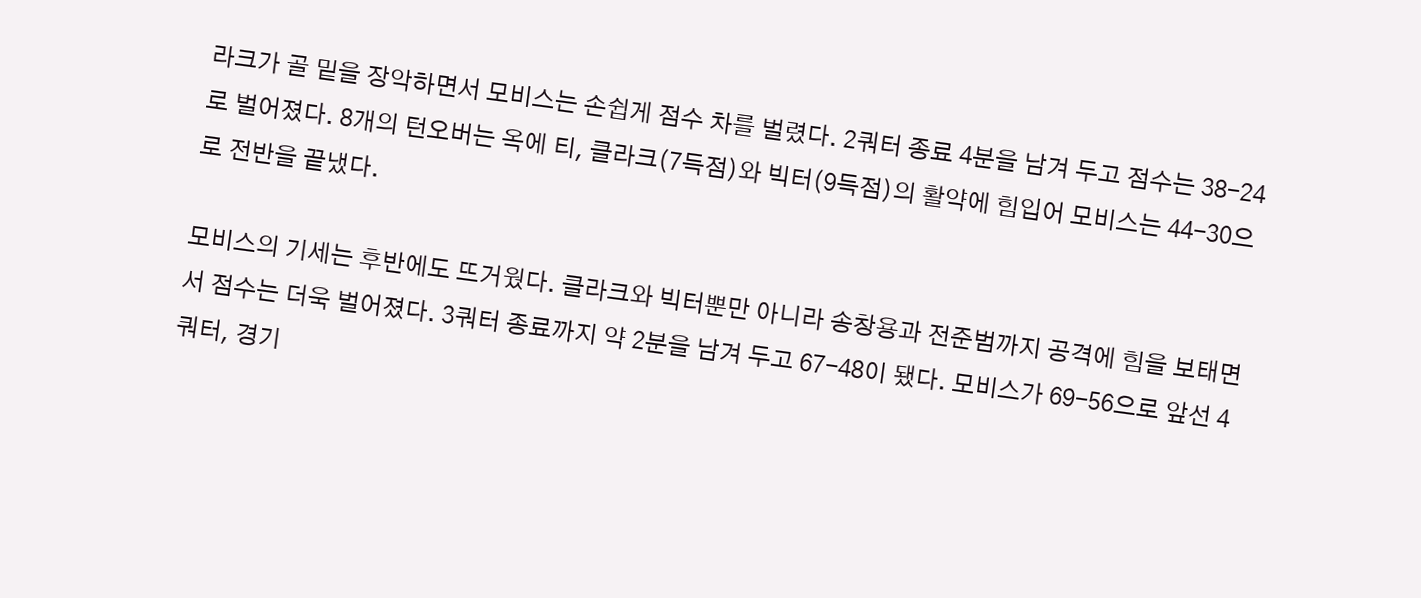라크가 골 밑을 장악하면서 모비스는 손쉽게 점수 차를 벌렸다. 2쿼터 종료 4분을 남겨 두고 점수는 38-24로 벌어졌다. 8개의 턴오버는 옥에 티, 클라크(7득점)와 빅터(9득점)의 활약에 힘입어 모비스는 44-30으로 전반을 끝냈다.

모비스의 기세는 후반에도 뜨거웠다. 클라크와 빅터뿐만 아니라 송창용과 전준범까지 공격에 힘을 보태면서 점수는 더욱 벌어졌다. 3쿼터 종료까지 약 2분을 남겨 두고 67-48이 됐다. 모비스가 69-56으로 앞선 4쿼터, 경기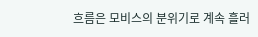흐름은 모비스의 분위기로 계속 흘러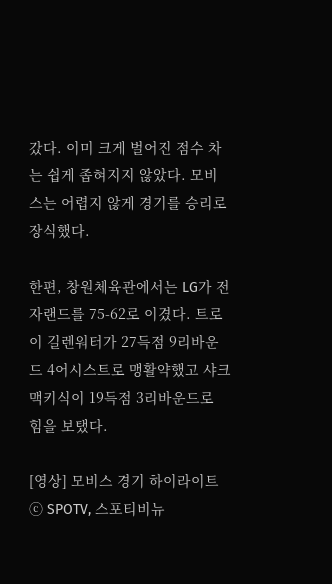갔다. 이미 크게 벌어진 점수 차는 쉽게 좁혀지지 않았다. 모비스는 어렵지 않게 경기를 승리로 장식했다.

한편, 창원체육관에서는 LG가 전자랜드를 75-62로 이겼다. 트로이 길렌워터가 27득점 9리바운드 4어시스트로 맹활약했고 샤크 맥키식이 19득점 3리바운드로 힘을 보탰다.

[영상] 모비스 경기 하이라이트 ⓒ SPOTV, 스포티비뉴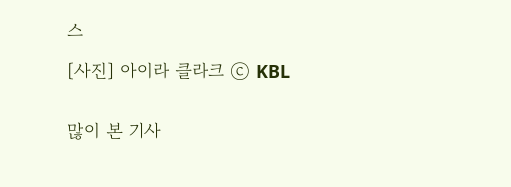스

[사진] 아이라 클라크 ⓒ KBL


많이 본 기사